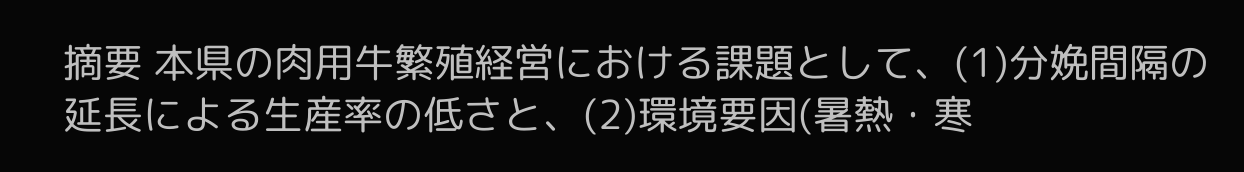摘要 本県の肉用牛繁殖経営における課題として、(1)分娩間隔の延長による生産率の低さと、(2)環境要因(暑熱・寒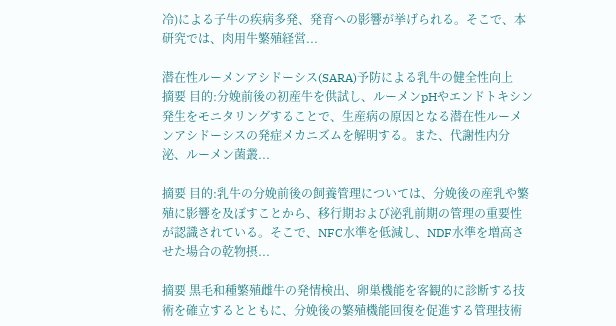冷)による子牛の疾病多発、発育への影響が挙げられる。そこで、本研究では、肉用牛繁殖経営...

潜在性ルーメンアシドーシス(SARA)予防による乳牛の健全性向上
摘要 目的:分娩前後の初産牛を供試し、ルーメンpHやエンドトキシン発生をモニタリングすることで、生産病の原因となる潜在性ルーメンアシドーシスの発症メカニズムを解明する。また、代謝性内分泌、ルーメン菌叢...

摘要 目的:乳牛の分娩前後の飼養管理については、分娩後の産乳や繁殖に影響を及ぼすことから、移行期および泌乳前期の管理の重要性が認識されている。そこで、NFC水準を低減し、NDF水準を増高させた場合の乾物摂...

摘要 黒毛和種繁殖雌牛の発情検出、卵巣機能を客観的に診断する技術を確立するとともに、分娩後の繁殖機能回復を促進する管理技術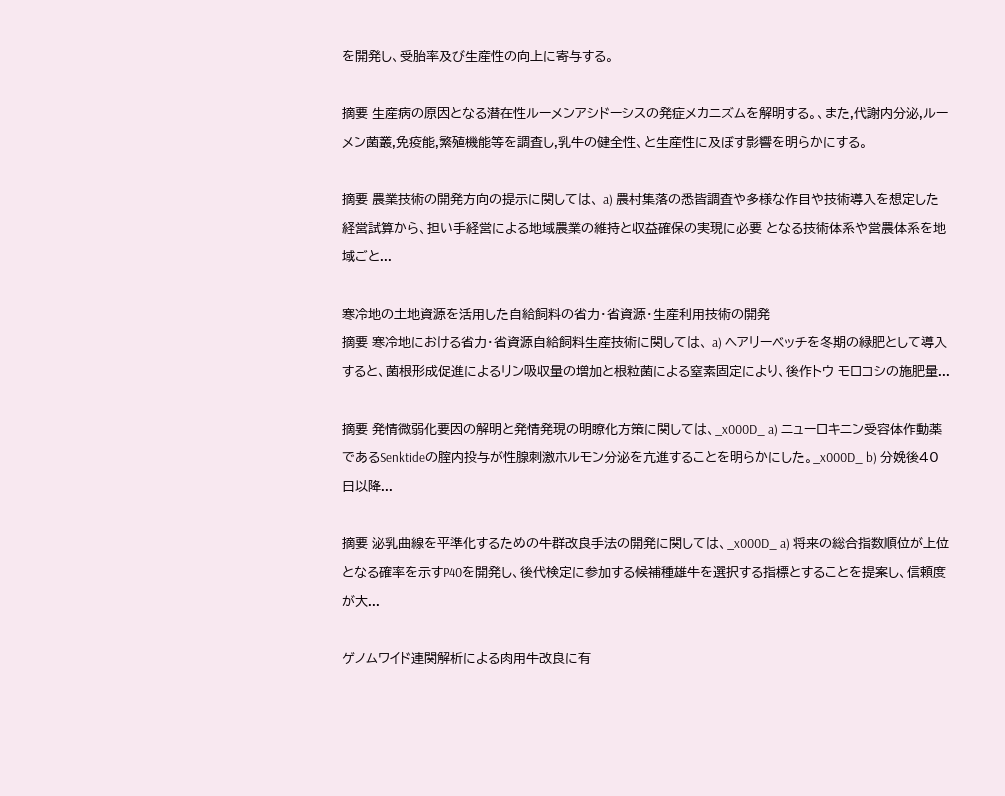を開発し、受胎率及び生産性の向上に寄与する。

摘要 生産病の原因となる潜在性ルーメンアシドーシスの発症メカニズムを解明する。、また,代謝内分泌,ルーメン菌叢,免疫能,繁殖機能等を調査し,乳牛の健全性、と生産性に及ぼす影響を明らかにする。

摘要 農業技術の開発方向の提示に関しては、 a) 農村集落の悉皆調査や多様な作目や技術導入を想定した経営試算から、担い手経営による地域農業の維持と収益確保の実現に必要 となる技術体系や営農体系を地域ごと...

寒冷地の土地資源を活用した自給飼料の省力・省資源・生産利用技術の開発
摘要 寒冷地における省力・省資源自給飼料生産技術に関しては、 a) ヘアリーベッチを冬期の緑肥として導入すると、菌根形成促進によるリン吸収量の増加と根粒菌による窒素固定により、後作トウ モロコシの施肥量...

摘要 発情微弱化要因の解明と発情発現の明瞭化方策に関しては、_x000D_ a) ニューロキニン受容体作動薬であるSenktideの腟内投与が性腺刺激ホルモン分泌を亢進することを明らかにした。_x000D_ b) 分娩後40日以降...

摘要 泌乳曲線を平準化するための牛群改良手法の開発に関しては、_x000D_ a) 将来の総合指数順位が上位となる確率を示すP40を開発し、後代検定に参加する候補種雄牛を選択する指標とすることを提案し、信頼度が大...

ゲノムワイド連関解析による肉用牛改良に有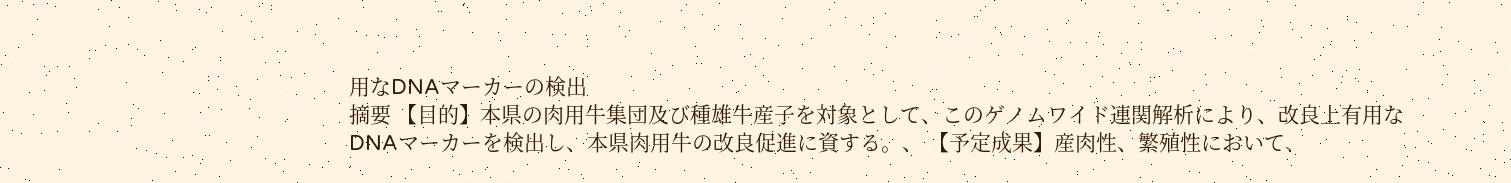用なDNAマーカーの検出
摘要 【目的】本県の肉用牛集団及び種雄牛産子を対象として、このゲノムワイド連関解析により、改良上有用なDNAマーカーを検出し、本県肉用牛の改良促進に資する。、 【予定成果】産肉性、繁殖性において、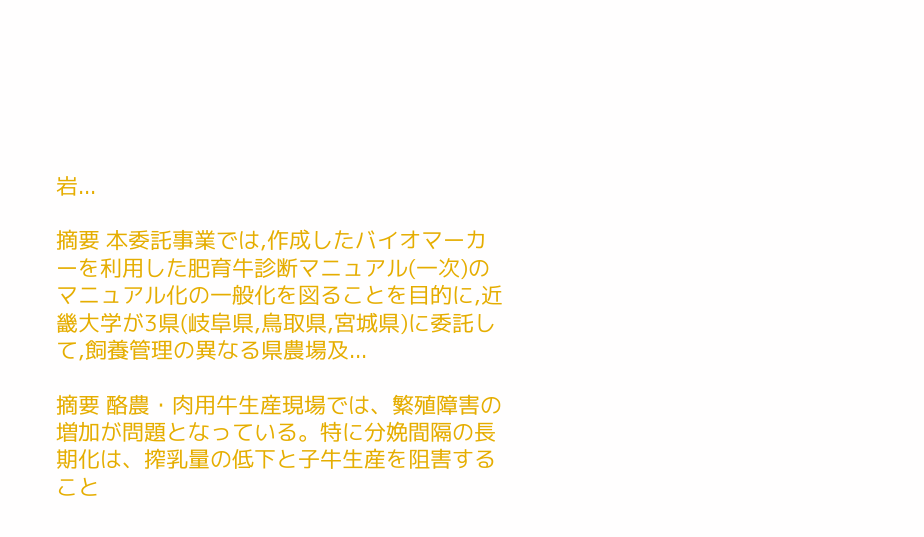岩...

摘要 本委託事業では,作成したバイオマーカーを利用した肥育牛診断マニュアル(一次)のマニュアル化の一般化を図ることを目的に,近畿大学が3県(岐阜県,鳥取県,宮城県)に委託して,飼養管理の異なる県農場及...

摘要 酪農・肉用牛生産現場では、繁殖障害の増加が問題となっている。特に分娩間隔の長期化は、搾乳量の低下と子牛生産を阻害すること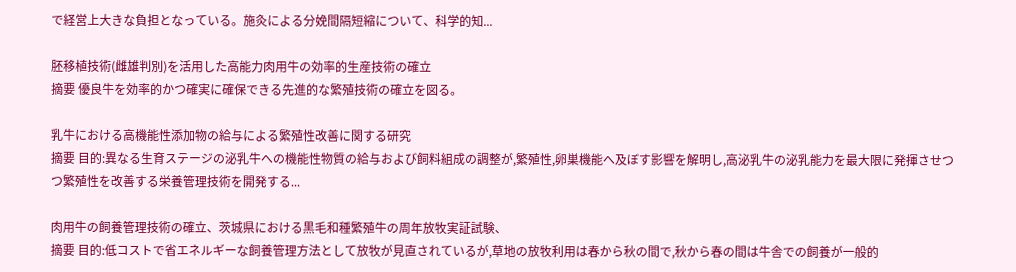で経営上大きな負担となっている。施灸による分娩間隔短縮について、科学的知...

胚移植技術(雌雄判別)を活用した高能力肉用牛の効率的生産技術の確立
摘要 優良牛を効率的かつ確実に確保できる先進的な繁殖技術の確立を図る。

乳牛における高機能性添加物の給与による繁殖性改善に関する研究
摘要 目的:異なる生育ステージの泌乳牛への機能性物質の給与および飼料組成の調整が,繁殖性,卵巣機能へ及ぼす影響を解明し,高泌乳牛の泌乳能力を最大限に発揮させつつ繁殖性を改善する栄養管理技術を開発する...

肉用牛の飼養管理技術の確立、茨城県における黒毛和種繁殖牛の周年放牧実証試験、
摘要 目的:低コストで省エネルギーな飼養管理方法として放牧が見直されているが,草地の放牧利用は春から秋の間で,秋から春の間は牛舎での飼養が一般的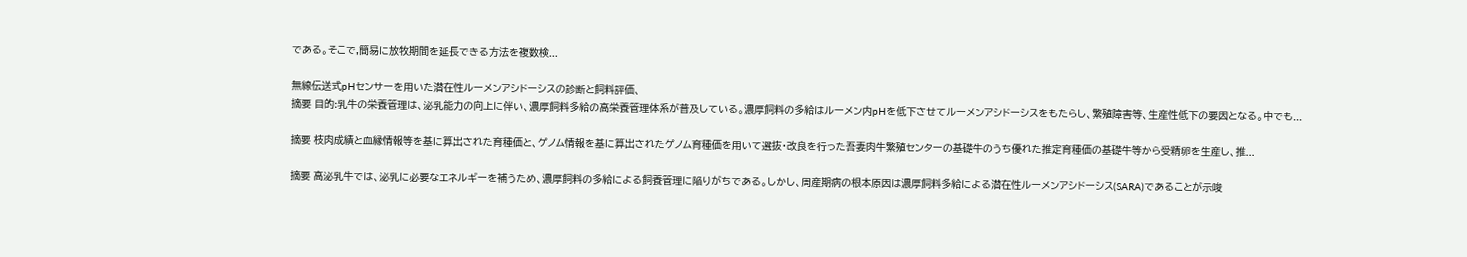である。そこで,簡易に放牧期間を延長できる方法を複数検...

無線伝送式pHセンサーを用いた潜在性ルーメンアシドーシスの診断と飼料評価、
摘要 目的:乳牛の栄養管理は、泌乳能力の向上に伴い、濃厚飼料多給の高栄養管理体系が普及している。濃厚飼料の多給はルーメン内pHを低下させてルーメンアシドーシスをもたらし、繁殖障害等、生産性低下の要因となる。中でも...

摘要 枝肉成績と血縁情報等を基に算出された育種価と、ゲノム情報を基に算出されたゲノム育種価を用いて選抜・改良を行った吾妻肉牛繁殖センターの基礎牛のうち優れた推定育種価の基礎牛等から受精卵を生産し、推...

摘要 高泌乳牛では、泌乳に必要なエネルギーを補うため、濃厚飼料の多給による飼養管理に陥りがちである。しかし、周産期病の根本原因は濃厚飼料多給による潜在性ルーメンアシドーシス(SARA)であることが示唆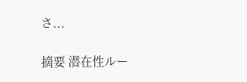さ...

摘要 潜在性ルー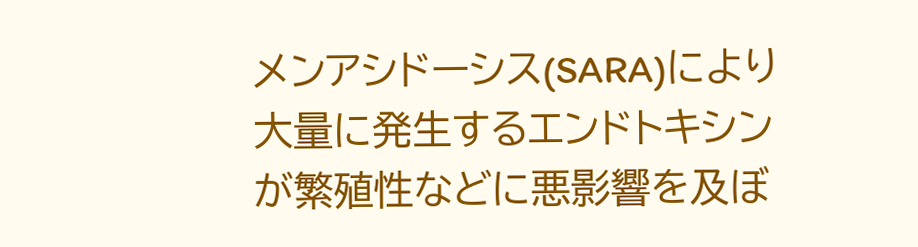メンアシドーシス(SARA)により大量に発生するエンドトキシンが繁殖性などに悪影響を及ぼ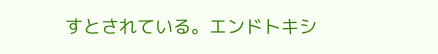すとされている。エンドトキシ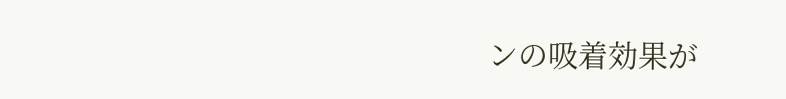ンの吸着効果が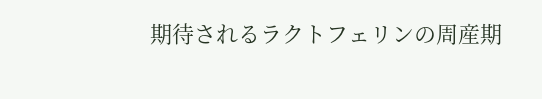期待されるラクトフェリンの周産期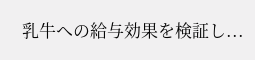乳牛への給与効果を検証し...